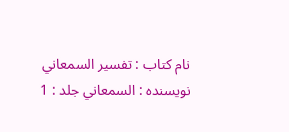نام کتاب : تفسير السمعاني نویسنده : السمعاني جلد : 1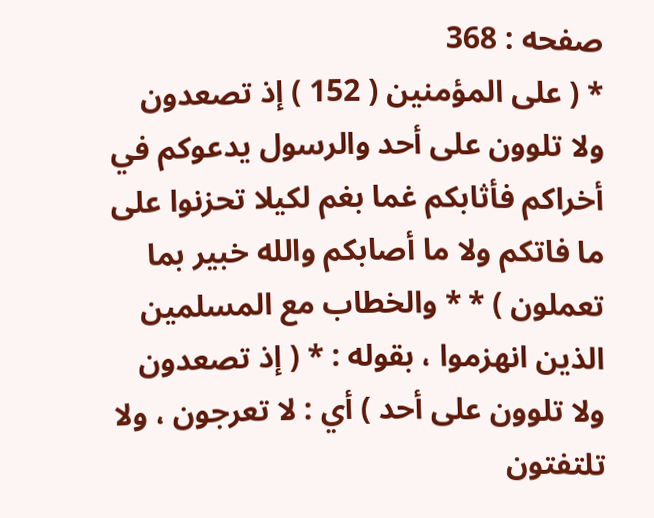صفحه : 368
* ( على المؤمنين ( 152 ) إذ تصعدون ولا تلوون على أحد والرسول يدعوكم في أخراكم فأثابكم غما بغم لكيلا تحزنوا على ما فاتكم ولا ما أصابكم والله خبير بما تعملون ) * * والخطاب مع المسلمين الذين انهزموا ، بقوله : * ( إذ تصعدون ولا تلوون على أحد ) أي : لا تعرجون ، ولا تلتفتون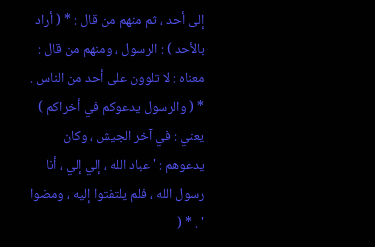إلى أحد ، ثم منهم من قال : * ( أراد بالأحد ) : الرسول ، ومنهم من قال : معناه : لا تلوون على أحد من الناس . * ( والرسول يدعوكم في أخراكم ) يعني : في آخر الجيش ، وكان يدعوهم : ' عباد الله ، إلي إلي ، أنا رسول الله ، فلم يلتفتوا إليه ، ومضوا ' . * (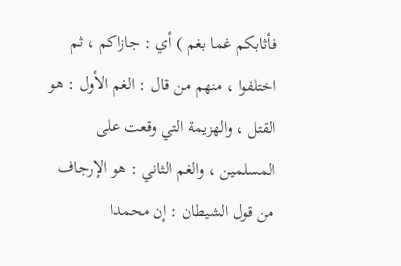فأثابكم غما بغم ) أي : جازاكم ، ثم اختلفوا ، منهم من قال : الغم الأول : هو القتل ، والهزيمة التي وقعت على المسلمين ، والغم الثاني : هو الإرجاف من قول الشيطان : إن محمدا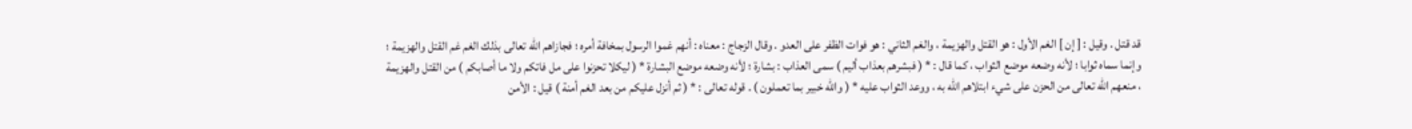قد قتل . وقيل : [ إن ] الغم الأول : هو القتل والهزيمة ، والغم الثاني : هو فوات الظفر على العدو . وقال الزجاج : معناه : أنهم غموا الرسول بمخافة أمره ؛ فجازاهم الله تعالى بذلك الغم غم القتل والهزيمة ؛ وإنما سماه ثوابا ؛ لأنه وضعه موضع الثواب ، كما قال : * ( فبشرهم بعذاب أليم ) سمى العذاب : بشارة ؛ لأنه وضعه موضع البشارة * ( ليكلا تحزنوا على مل فاتكم ولا ما أصابكم ) من القتل والهزيمة ، منعهم الله تعالى من الحزن على شيء ابتلاهم الله به ، ووعد الثواب عليه * ( والله خبير بما تعملون ) . قوله تعالى : * ( ثم أنزل عليكم من بعد الغم أمنة ) قيل : الأمن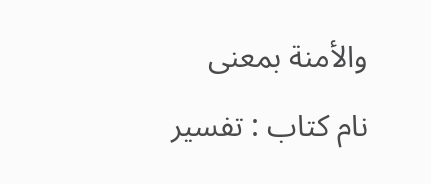والأمنة بمعنى
نام کتاب : تفسير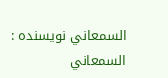السمعاني نویسنده : السمعاني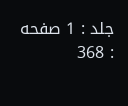جلد : 1 صفحه : 368